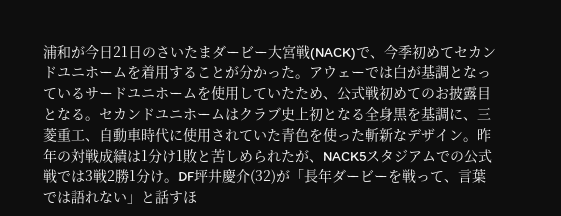浦和が今日21日のさいたまダービー大宮戦(NACK)で、今季初めてセカンドユニホームを着用することが分かった。アウェーでは白が基調となっているサードユニホームを使用していたため、公式戦初めてのお披露目となる。セカンドユニホームはクラブ史上初となる全身黒を基調に、三菱重工、自動車時代に使用されていた青色を使った斬新なデザイン。昨年の対戦成績は1分け1敗と苦しめられたが、NACK5スタジアムでの公式戦では3戦2勝1分け。DF坪井慶介(32)が「長年ダービーを戦って、言葉では語れない」と話すほ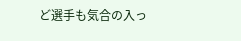ど選手も気合の入っ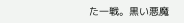た一戦。黒い悪魔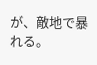が、敵地で暴れる。